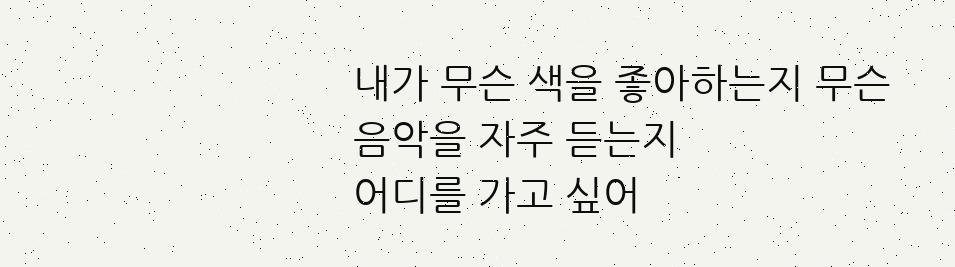내가 무슨 색을 좋아하는지 무슨 음악을 자주 듣는지
어디를 가고 싶어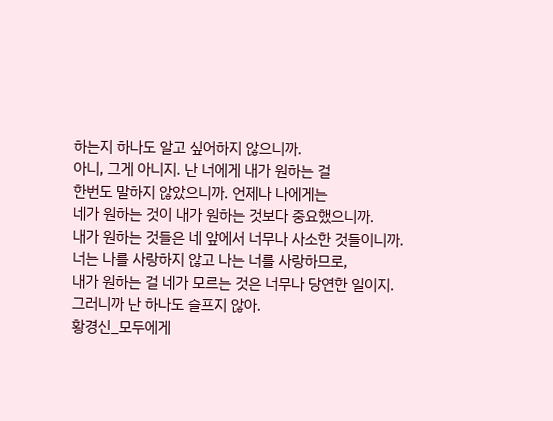하는지 하나도 알고 싶어하지 않으니까.
아니, 그게 아니지. 난 너에게 내가 원하는 걸
한번도 말하지 않았으니까. 언제나 나에게는
네가 원하는 것이 내가 원하는 것보다 중요했으니까.
내가 원하는 것들은 네 앞에서 너무나 사소한 것들이니까.
너는 나를 사랑하지 않고 나는 너를 사랑하므로,
내가 원하는 걸 네가 모르는 것은 너무나 당연한 일이지.
그러니까 난 하나도 슬프지 않아.
황경신_모두에게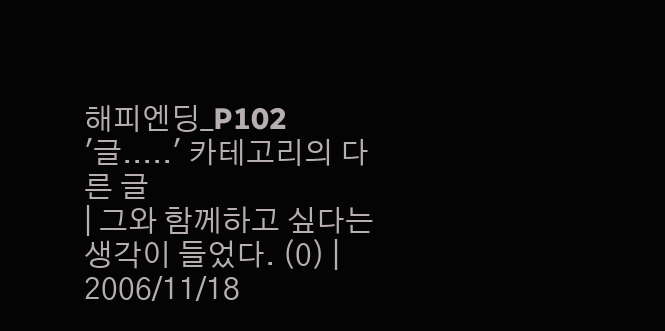해피엔딩_P102
'글.....' 카테고리의 다른 글
| 그와 함께하고 싶다는 생각이 들었다. (0) | 2006/11/18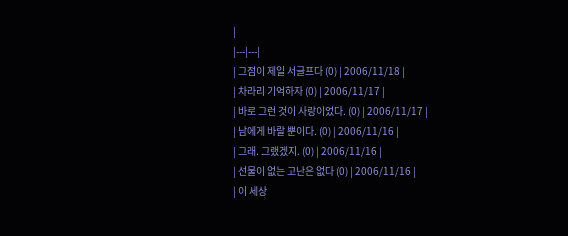|
|---|---|
| 그점이 제일 서글프다 (0) | 2006/11/18 |
| 차라리 기억하자 (0) | 2006/11/17 |
| 바로 그런 것이 사랑이었다. (0) | 2006/11/17 |
| 남에게 바랄 뿐이다. (0) | 2006/11/16 |
| 그래. 그랬겠지. (0) | 2006/11/16 |
| 선물이 없는 고난은 없다 (0) | 2006/11/16 |
| 이 세상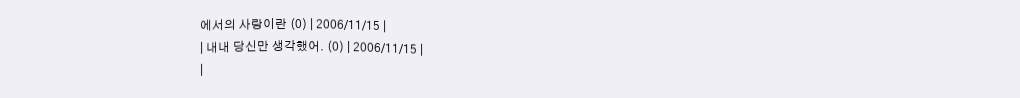에서의 사랑이란 (0) | 2006/11/15 |
| 내내 당신만 생각했어. (0) | 2006/11/15 |
|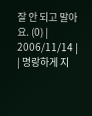잘 안 되고 말아요. (0) | 2006/11/14 |
| 명랑하게 지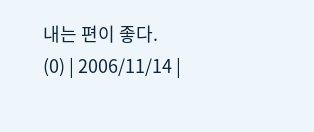내는 편이 좋다. (0) | 2006/11/14 |